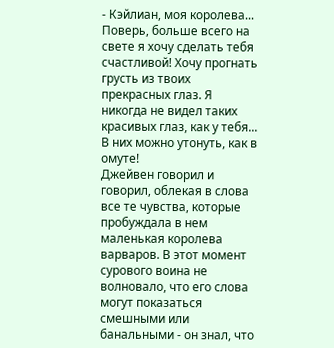- Кэйлиан, моя королева... Поверь, больше всего на свете я хочу сделать тебя счастливой! Хочу прогнать грусть из твоих прекрасных глаз. Я никогда не видел таких красивых глаз, как у тебя... В них можно утонуть, как в омуте!
Джейвен говорил и говорил, облекая в слова все те чувства, которые пробуждала в нем маленькая королева варваров. В этот момент сурового воина не волновало, что его слова могут показаться смешными или банальными - он знал, что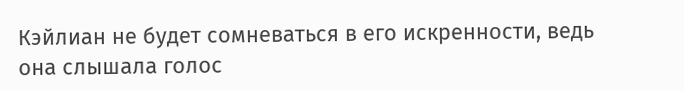Кэйлиан не будет сомневаться в его искренности, ведь она слышала голос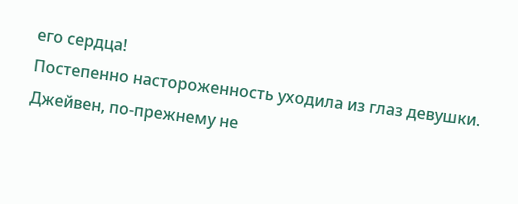его сердца!
Постепенно настороженность уходила из глаз девушки. Джейвен, по-прежнему не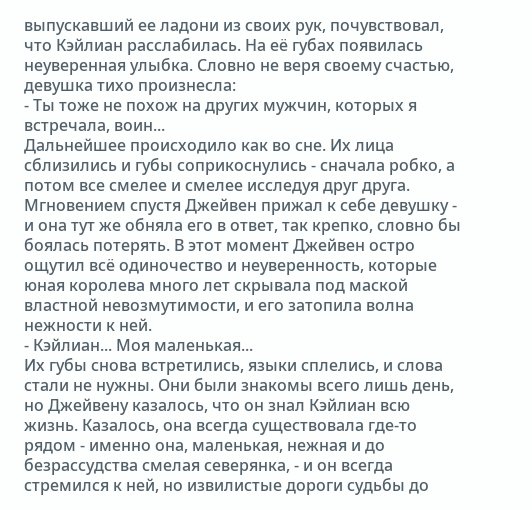выпускавший ее ладони из своих рук, почувствовал, что Кэйлиан расслабилась. На её губах появилась неуверенная улыбка. Словно не веря своему счастью, девушка тихо произнесла:
- Ты тоже не похож на других мужчин, которых я встречала, воин...
Дальнейшее происходило как во сне. Их лица сблизились и губы соприкоснулись - сначала робко, а потом все смелее и смелее исследуя друг друга. Мгновением спустя Джейвен прижал к себе девушку - и она тут же обняла его в ответ, так крепко, словно бы боялась потерять. В этот момент Джейвен остро ощутил всё одиночество и неуверенность, которые юная королева много лет скрывала под маской властной невозмутимости, и его затопила волна нежности к ней.
- Кэйлиан... Моя маленькая...
Их губы снова встретились, языки сплелись, и слова стали не нужны. Они были знакомы всего лишь день, но Джейвену казалось, что он знал Кэйлиан всю жизнь. Казалось, она всегда существовала где-то рядом - именно она, маленькая, нежная и до безрассудства смелая северянка, - и он всегда стремился к ней, но извилистые дороги судьбы до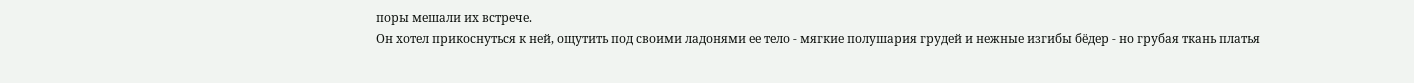поры мешали их встрече.
Он хотел прикоснуться к ней, ощутить под своими ладонями ее тело - мягкие полушария грудей и нежные изгибы бёдер - но грубая ткань платья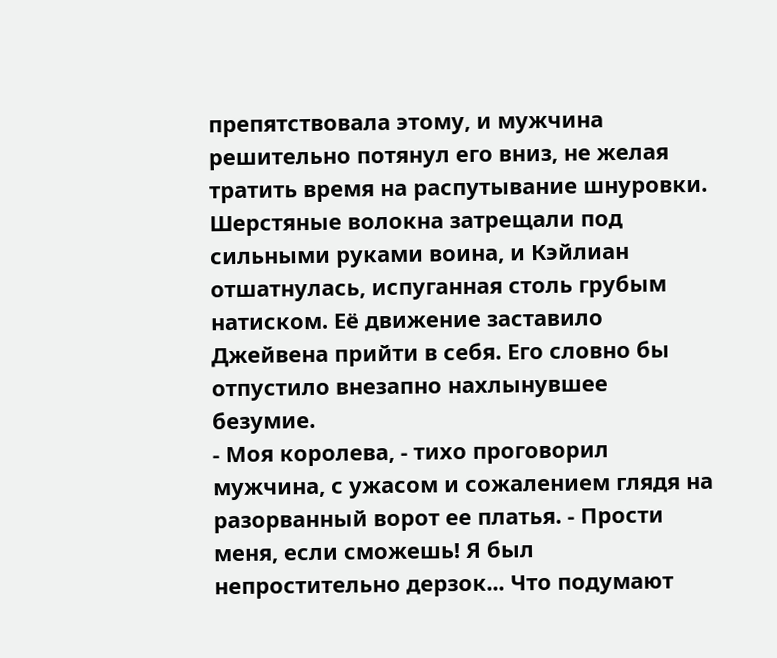препятствовала этому, и мужчина решительно потянул его вниз, не желая тратить время на распутывание шнуровки. Шерстяные волокна затрещали под сильными руками воина, и Кэйлиан отшатнулась, испуганная столь грубым натиском. Её движение заставило Джейвена прийти в себя. Его словно бы отпустило внезапно нахлынувшее безумие.
- Моя королева, - тихо проговорил мужчина, с ужасом и сожалением глядя на разорванный ворот ее платья. - Прости меня, если сможешь! Я был непростительно дерзок... Что подумают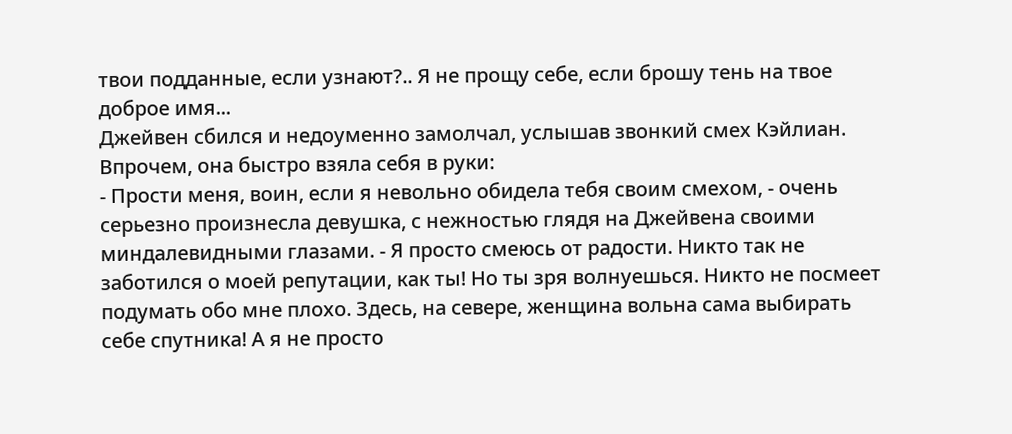твои подданные, если узнают?.. Я не прощу себе, если брошу тень на твое доброе имя...
Джейвен сбился и недоуменно замолчал, услышав звонкий смех Кэйлиан. Впрочем, она быстро взяла себя в руки:
- Прости меня, воин, если я невольно обидела тебя своим смехом, - очень серьезно произнесла девушка, с нежностью глядя на Джейвена своими миндалевидными глазами. - Я просто смеюсь от радости. Никто так не заботился о моей репутации, как ты! Но ты зря волнуешься. Никто не посмеет подумать обо мне плохо. Здесь, на севере, женщина вольна сама выбирать себе спутника! А я не просто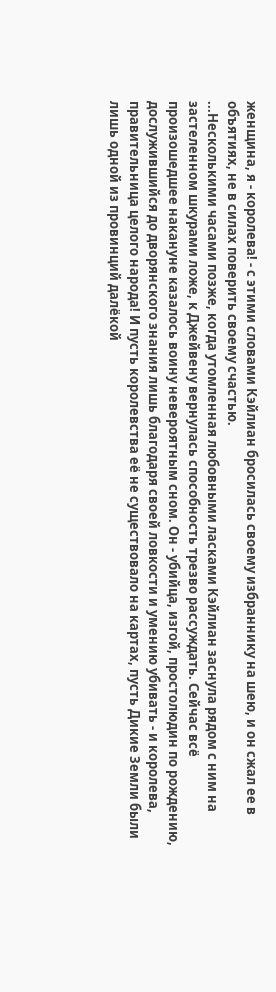женщина, я - королева! - с этими словами Кэйлиан бросилась своему избраннику на шею, и он сжал ее в объятиях, не в силах поверить своему счастью.
...Несколькими часами позже, когда утомленная любовными ласками Кэйлиан заснула рядом с ним на застеленном шкурами ложе, к Джейвену вернулась способность трезво рассуждать. Сейчас всё произошедшее накануне казалось воину невероятным сном. Он - убийца, изгой, простолюдин по рождению, дослужившийся до дворянского знания лишь благодаря своей ловкости и умению убивать - и королева, правительница целого народа! И пусть королевства её не существовало на картах, пусть Дикие Земли были лишь одной из провинций далёкой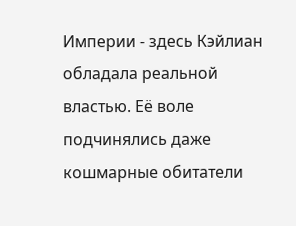Империи - здесь Кэйлиан обладала реальной властью. Её воле подчинялись даже кошмарные обитатели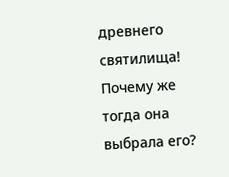древнего святилища!
Почему же тогда она выбрала его?